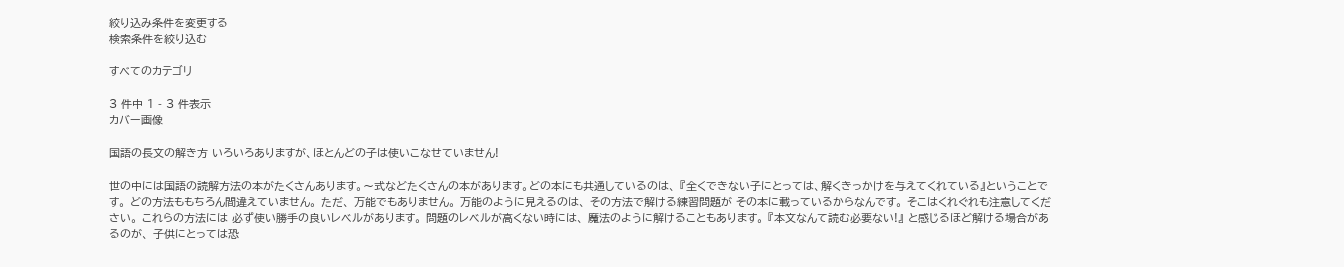絞り込み条件を変更する
検索条件を絞り込む

すべてのカテゴリ

3 件中 1 - 3 件表示
カバー画像

国語の長文の解き方 いろいろありますが、ほとんどの子は使いこなせていません!

世の中には国語の読解方法の本がたくさんあります。〜式などたくさんの本があります。どの本にも共通しているのは、 『全くできない子にとっては、解くきっかけを与えてくれている』ということです。 どの方法ももちろん間違えていません。 ただ、 万能でもありません。 万能のように見えるのは、 その方法で解ける練習問題が その本に載っているからなんです。 そこはくれぐれも注意してください。 これらの方法には 必ず使い勝手の良いレベルがあります。 問題のレベルが高くない時には、 魔法のように解けることもあります。 『本文なんて読む必要ない!』 と感じるほど解ける場合があるのが、 子供にとっては恐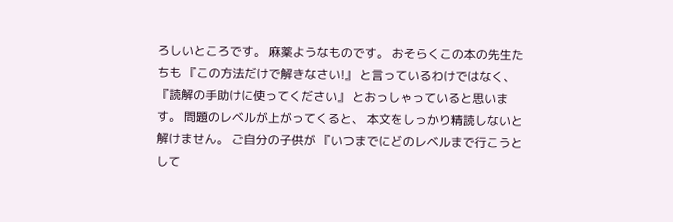ろしいところです。 麻薬ようなものです。 おそらくこの本の先生たちも 『この方法だけで解きなさい!』 と言っているわけではなく、 『読解の手助けに使ってください』 とおっしゃっていると思います。 問題のレベルが上がってくると、 本文をしっかり精読しないと解けません。 ご自分の子供が 『いつまでにどのレベルまで行こうとして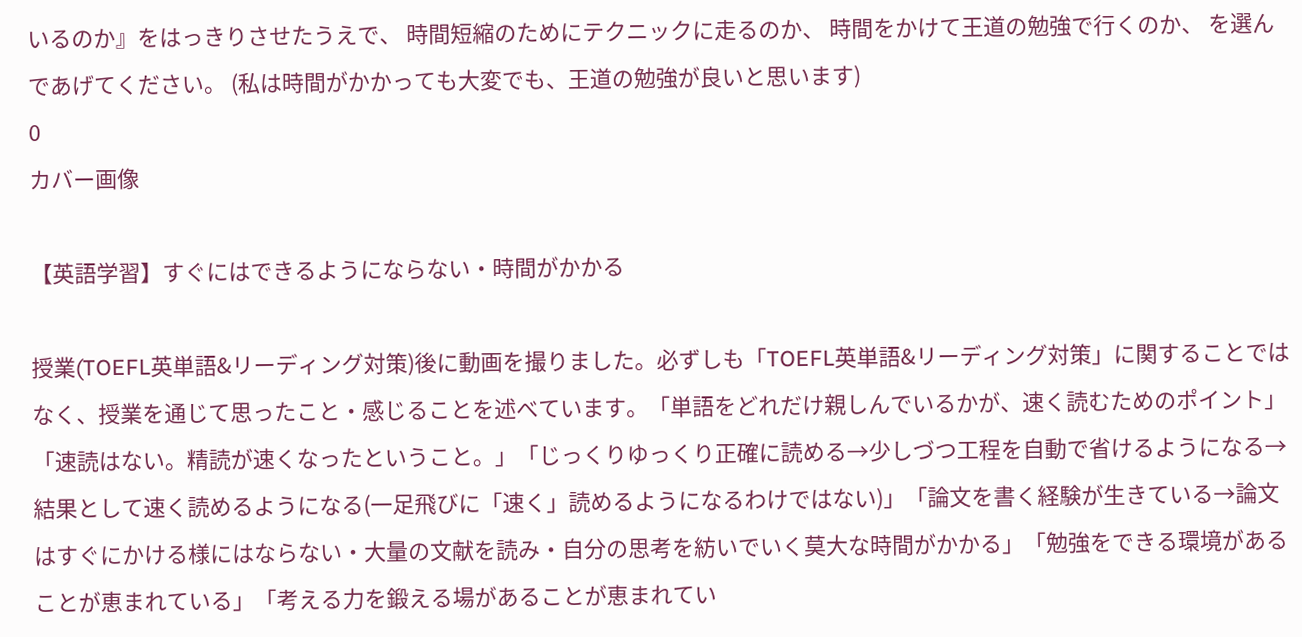いるのか』をはっきりさせたうえで、 時間短縮のためにテクニックに走るのか、 時間をかけて王道の勉強で行くのか、 を選んであげてください。 (私は時間がかかっても大変でも、王道の勉強が良いと思います)
0
カバー画像

【英語学習】すぐにはできるようにならない・時間がかかる

授業(TOEFL英単語&リーディング対策)後に動画を撮りました。必ずしも「TOEFL英単語&リーディング対策」に関することではなく、授業を通じて思ったこと・感じることを述べています。「単語をどれだけ親しんでいるかが、速く読むためのポイント」「速読はない。精読が速くなったということ。」「じっくりゆっくり正確に読める→少しづつ工程を自動で省けるようになる→結果として速く読めるようになる(一足飛びに「速く」読めるようになるわけではない)」「論文を書く経験が生きている→論文はすぐにかける様にはならない・大量の文献を読み・自分の思考を紡いでいく莫大な時間がかかる」「勉強をできる環境があることが恵まれている」「考える力を鍛える場があることが恵まれてい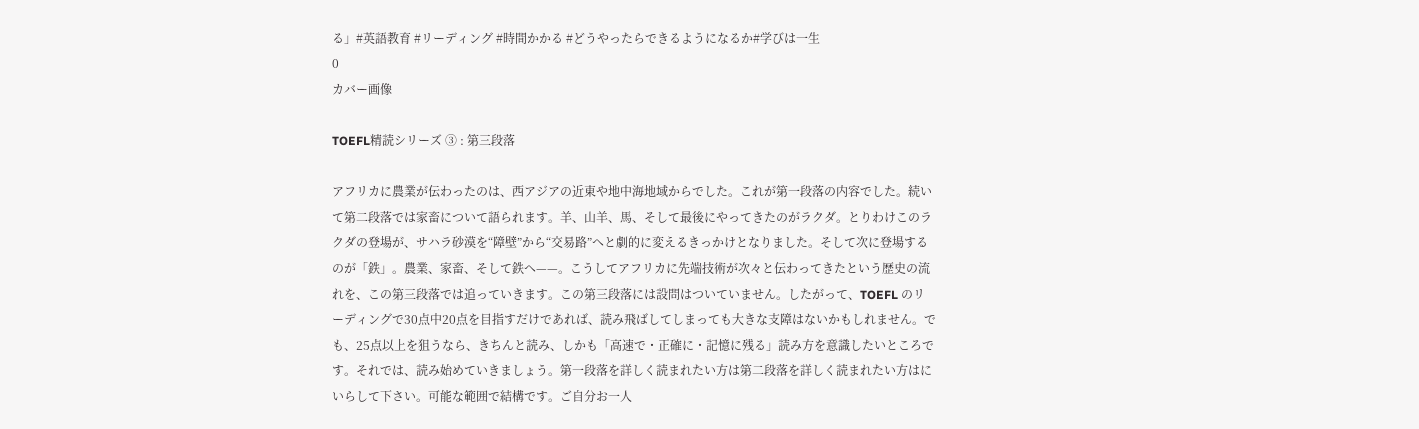る」#英語教育 #リーディング #時間かかる #どうやったらできるようになるか#学びは一生
0
カバー画像

TOEFL精読シリーズ ③ : 第三段落

アフリカに農業が伝わったのは、西アジアの近東や地中海地域からでした。これが第一段落の内容でした。続いて第二段落では家畜について語られます。羊、山羊、馬、そして最後にやってきたのがラクダ。とりわけこのラクダの登場が、サハラ砂漠を“障壁”から“交易路”へと劇的に変えるきっかけとなりました。そして次に登場するのが「鉄」。農業、家畜、そして鉄へ——。こうしてアフリカに先端技術が次々と伝わってきたという歴史の流れを、この第三段落では追っていきます。この第三段落には設問はついていません。したがって、TOEFL のリーディングで30点中20点を目指すだけであれば、読み飛ばしてしまっても大きな支障はないかもしれません。でも、25点以上を狙うなら、きちんと読み、しかも「高速で・正確に・記憶に残る」読み方を意識したいところです。それでは、読み始めていきましょう。第一段落を詳しく読まれたい方は第二段落を詳しく読まれたい方はにいらして下さい。可能な範囲で結構です。ご自分お一人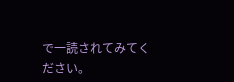で一読されてみてください。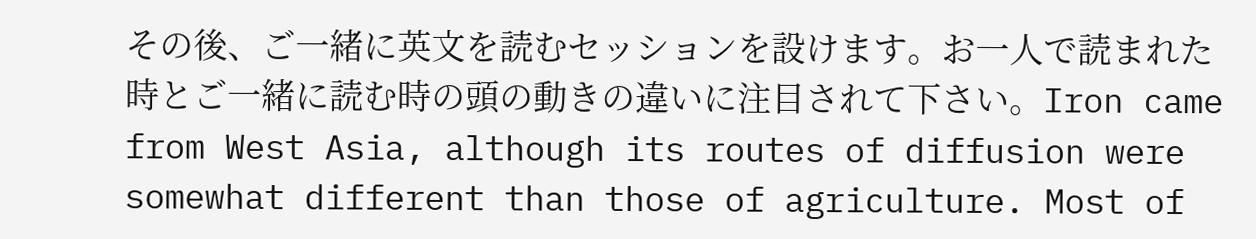その後、ご一緒に英文を読むセッションを設けます。お一人で読まれた時とご一緒に読む時の頭の動きの違いに注目されて下さい。Iron came from West Asia, although its routes of diffusion were somewhat different than those of agriculture. Most of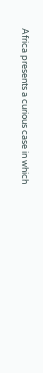Africa presents a curious case in which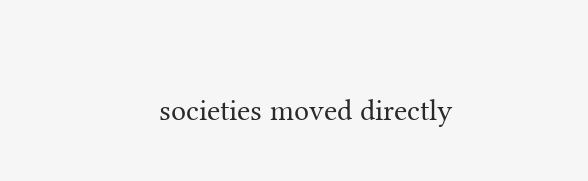societies moved directly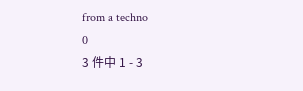from a techno
0
3 件中 1 - 3